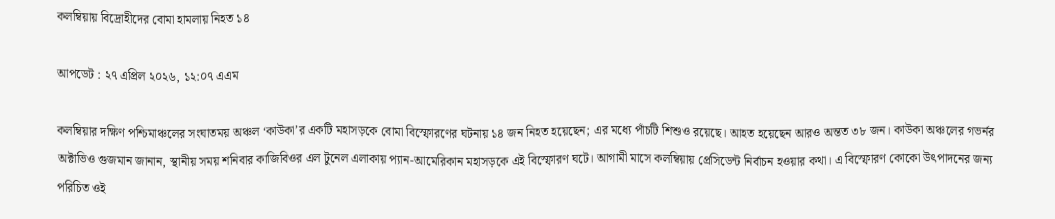কলম্বিয়ায় বিদ্রোহীদের বোমা হামলায় নিহত ১৪

আপডেট : ২৭ এপ্রিল ২০২৬, ১২:০৭ এএম

কলম্বিয়ার দক্ষিণ পশ্চিমাঞ্চলের সংঘাতময় অঞ্চল ‘কাউকা’র একটি মহাসড়কে বোমা বিস্ফোরণের ঘটনায় ১৪ জন নিহত হয়েছেন; এর মধ্যে পাঁচটি শিশুও রয়েছে। আহত হয়েছেন আরও অন্তত ৩৮ জন। কাউকা অঞ্চলের গভর্নর অক্টাভিও গুজমান জানান, স্থানীয় সময় শনিবার কাজিবিওর এল টুনেল এলাকায় প্যান-আমেরিকান মহাসড়কে এই বিস্ফোরণ ঘটে। আগামী মাসে কলম্বিয়ায় প্রেসিডেন্ট নির্বাচন হওয়ার কথা। এ বিস্ফোরণ কোকো উৎপাদনের জন্য পরিচিত ওই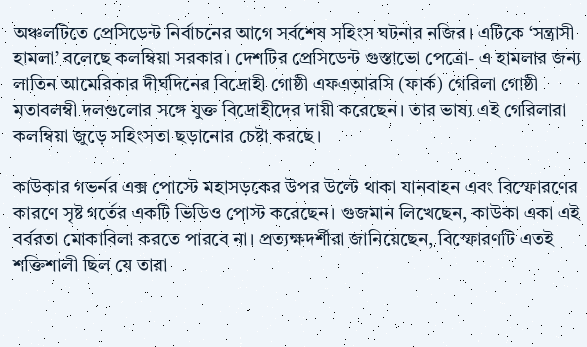অঞ্চলটিতে প্রেসিডেন্ট নির্বাচনের আগে সর্বশেষ সহিংস ঘটনার নজির। এটিকে ‘সন্ত্রাসী হামলা’ বলেছে কলম্বিয়া সরকার। দেশটির প্রেসিডেন্ট গুস্তাভো পেত্রো- এ হামলার জন্য লাতিন আমেরিকার দীর্ঘদিনের বিদ্রোহী গোষ্ঠী এফএআরসি (ফার্ক) গেরিলা গোষ্ঠী মতাবলম্বী দলগুলোর সঙ্গে যুক্ত বিদ্রোহীদের দায়ী করেছেন। তার ভাষ্য এই গেরিলারা কলম্বিয়া জুড়ে সহিংসতা ছড়ানোর চেষ্টা করছে।

কাউকার গভর্নর এক্স পোস্টে মহাসড়কের উপর উল্টে থাকা যানবাহন এবং বিস্ফোরণের কারণে সৃষ্ট গর্তের একটি ভিডিও পোস্ট করেছেন। গুজমান লিখেছেন, কাউকা একা এই বর্বরতা মোকাবিলা করতে পারবে না। প্রত্যক্ষদর্শীরা জানিয়েছেন, বিস্ফোরণটি এতই শক্তিশালী ছিল যে তারা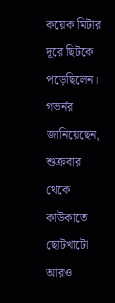কয়েক মিটার দূরে ছিটকে পড়েছিলেন। গভর্নর জানিয়েছেন, শুক্রবার থেকে কাউকাতে ছোটখাটো আরও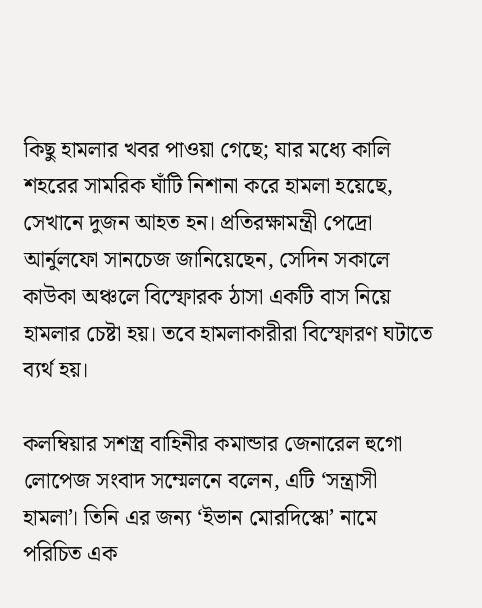কিছু হামলার খবর পাওয়া গেছে; যার মধ্যে কালি শহরের সামরিক ঘাঁটি নিশানা করে হামলা হয়েছে, সেখানে দুজন আহত হন। প্রতিরক্ষামন্ত্রী পেদ্রো আর্নুলফো সানচেজ জানিয়েছেন, সেদিন সকালে কাউকা অঞ্চলে বিস্ফোরক ঠাসা একটি বাস নিয়ে হামলার চেষ্টা হয়। তবে হামলাকারীরা বিস্ফোরণ ঘটাতে ব্যর্থ হয়।

কলম্বিয়ার সশস্ত্র বাহিনীর কমান্ডার জেনারেল হুগো লোপেজ সংবাদ সম্মেলনে বলেন, এটি ‘সন্ত্রাসী হামলা’। তিনি এর জন্য ‘ইভান মোরদিস্কো’ নামে পরিচিত এক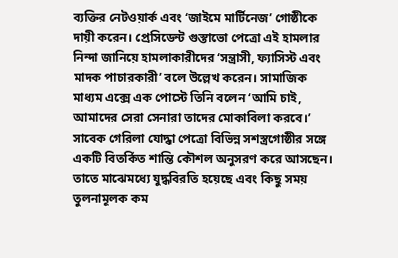ব্যক্তির নেটওয়ার্ক এবং ‘জাইমে মার্টিনেজ’ গোষ্ঠীকে দায়ী করেন। প্রেসিডেন্ট গুস্তাভো পেত্রো এই হামলার নিন্দা জানিয়ে হামলাকারীদের ‘সন্ত্রাসী, ফ্যাসিস্ট এবং মাদক পাচারকারী’ বলে উল্লেখ করেন। সামাজিক মাধ্যম এক্সে এক পোস্টে তিনি বলেন ‘আমি চাই, আমাদের সেরা সেনারা তাদের মোকাবিলা করবে।’ সাবেক গেরিলা যোদ্ধা পেত্রো বিভিন্ন সশস্ত্রগোষ্ঠীর সঙ্গে একটি বিতর্কিত শান্তি কৌশল অনুসরণ করে আসছেন। তাতে মাঝেমধ্যে যুদ্ধবিরতি হয়েছে এবং কিছু সময় তুলনামূলক কম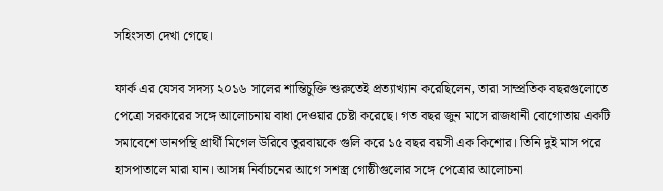সহিংসতা দেখা গেছে।

ফার্ক এর যেসব সদস্য ২০১৬ সালের শান্তিচুক্তি শুরুতেই প্রত্যাখ্যান করেছিলেন, তারা সাম্প্রতিক বছরগুলোতে পেত্রো সরকারের সঙ্গে আলোচনায় বাধা দেওয়ার চেষ্টা করেছে। গত বছর জুন মাসে রাজধানী বোগোতায় একটি সমাবেশে ডানপন্থি প্রার্থী মিগেল উরিবে তুরবায়কে গুলি করে ১৫ বছর বয়সী এক কিশোর। তিনি দুই মাস পরে হাসপাতালে মারা যান। আসন্ন নির্বাচনের আগে সশস্ত্র গোষ্ঠীগুলোর সঙ্গে পেত্রোর আলোচনা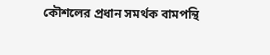কৌশলের প্রধান সমর্থক বামপন্থি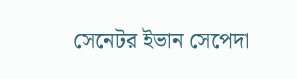সেনেটর ইভান সেপেদা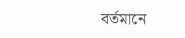বর্তমানে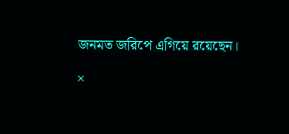জনমত জরিপে এগিয়ে রয়েছেন।

×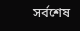সর্বশেষ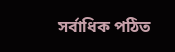সর্বাধিক পঠিত